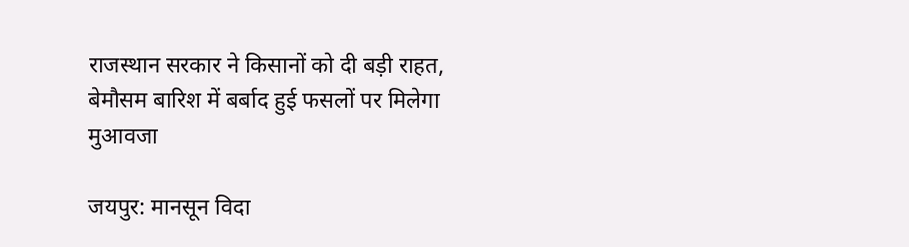राजस्थान सरकार ने किसानों को दी बड़ी राहत, बेमौसम बारिश में बर्बाद हुई फसलों पर मिलेगा मुआवजा

जयपुर: मानसून विदा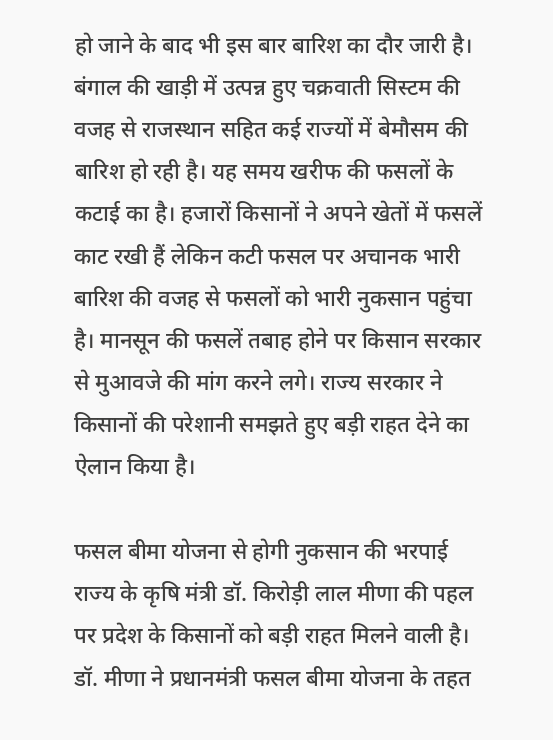हो जाने के बाद भी इस बार बारिश का दौर जारी है। बंगाल की खाड़ी में उत्पन्न हुए चक्रवाती सिस्टम की वजह से राजस्थान सहित कई राज्यों में बेमौसम की बारिश हो रही है। यह समय खरीफ की फसलों के कटाई का है। हजारों किसानों ने अपने खेतों में फसलें काट रखी हैं लेकिन कटी फसल पर अचानक भारी बारिश की वजह से फसलों को भारी नुकसान पहुंचा है। मानसून की फसलें तबाह होने पर किसान सरकार से मुआवजे की मांग करने लगे। राज्य सरकार ने किसानों की परेशानी समझते हुए बड़ी राहत देने का ऐलान किया है।

फसल बीमा योजना से होगी नुकसान की भरपाई
राज्य के कृषि मंत्री डॉ. किरोड़ी लाल मीणा की पहल पर प्रदेश के किसानों को बड़ी राहत मिलने वाली है। डॉ. मीणा ने प्रधानमंत्री फसल बीमा योजना के तहत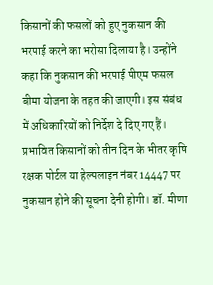किसानों की फसलों को हुए नुकसान की भरपाई करने का भरोसा दिलाया है। उन्होंने कहा कि नुकसान की भरपाई पीएम फसल बीमा योजना के तहत की जाएगी। इस संबंध में अधिकारियों को निर्देश दे दिए गए हैं। प्रभावित किसानों को तीन दिन के भीतर कृषि रक्षक पोर्टल या हेल्पलाइन नंबर 14447 पर नुकसान होने की सूचना देनी होगी। डॉ. मीणा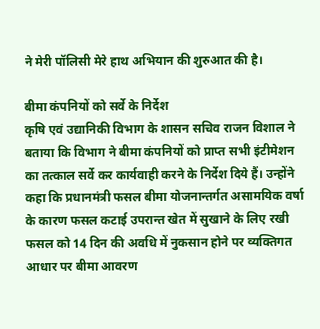ने मेरी पॉलिसी मेरे हाथ अभियान की शुरुआत की है।

बीमा कंपनियों को सर्वे के निर्देश
कृषि एवं उद्यानिकी विभाग के शासन सचिव राजन विशाल ने बताया कि विभाग ने बीमा कंपनियों को प्राप्त सभी इंटीमेशन का तत्काल सर्वे कर कार्यवाही करने के निर्देश दिये हैं। उन्होंने कहा कि प्रधानमंत्री फसल बीमा योजनान्तर्गत असामयिक वर्षा के कारण फसल कटाई उपरान्त खेत में सुखाने के लिए रखी फसल को 14 दिन की अवधि में नुकसान होने पर व्यक्तिगत आधार पर बीमा आवरण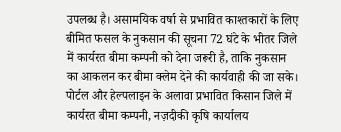उपलब्ध है। असामयिक वर्षा से प्रभावित काश्तकारों के लिए बीमित फसल के नुकसान की सूचना 72 घंटे के भीतर जिले में कार्यरत बीमा कम्पनी को देना जरूरी है, ताकि नुकसान का आकलन कर बीमा क्लेम देने की कार्यवाही की जा सके। पोर्टल और हेल्पलाइन के अलावा प्रभावित किसान जिले में कार्यरत बीमा कम्पनी, नज़दीकी कृषि कार्यालय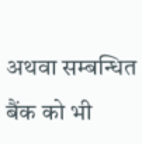अथवा सम्बन्धित बैंक को भी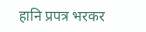हानि प्रपत्र भरकर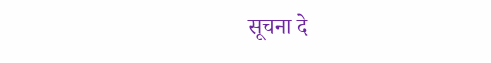सूचना दे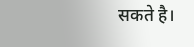सकते है।